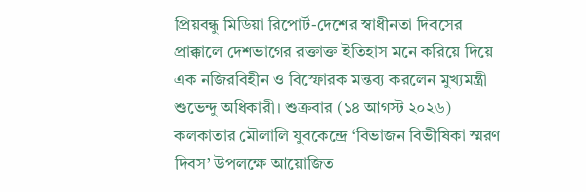প্রিয়বন্ধু মিডিয়া রিপোর্ট-দেশের স্বাধীনতা দিবসের প্রাক্কালে দেশভাগের রক্তাক্ত ইতিহাস মনে করিয়ে দিয়ে এক নজিরবিহীন ও বিস্ফোরক মন্তব্য করলেন মুখ্যমন্ত্রী শুভেন্দু অধিকারী। শুক্রবার (১৪ আগস্ট ২০২৬) কলকাতার মৌলালি যুবকেন্দ্রে ‘বিভাজন বিভীষিকা স্মরণ দিবস’ উপলক্ষে আয়োজিত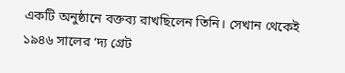একটি অনুষ্ঠানে বক্তব্য রাখছিলেন তিনি। সেখান থেকেই ১৯৪৬ সালের ‘দ্য গ্রেট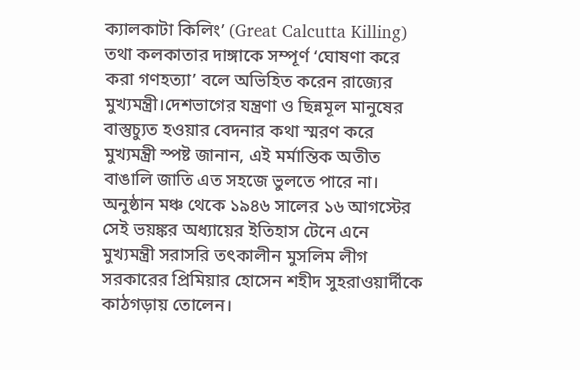ক্যালকাটা কিলিং’ (Great Calcutta Killing) তথা কলকাতার দাঙ্গাকে সম্পূর্ণ ‘ঘোষণা করে করা গণহত্যা’ বলে অভিহিত করেন রাজ্যের মুখ্যমন্ত্রী।দেশভাগের যন্ত্রণা ও ছিন্নমূল মানুষের বাস্তুচ্যুত হওয়ার বেদনার কথা স্মরণ করে মুখ্যমন্ত্রী স্পষ্ট জানান, এই মর্মান্তিক অতীত বাঙালি জাতি এত সহজে ভুলতে পারে না।
অনুষ্ঠান মঞ্চ থেকে ১৯৪৬ সালের ১৬ আগস্টের সেই ভয়ঙ্কর অধ্যায়ের ইতিহাস টেনে এনে মুখ্যমন্ত্রী সরাসরি তৎকালীন মুসলিম লীগ সরকারের প্রিমিয়ার হোসেন শহীদ সুহরাওয়ার্দীকে কাঠগড়ায় তোলেন।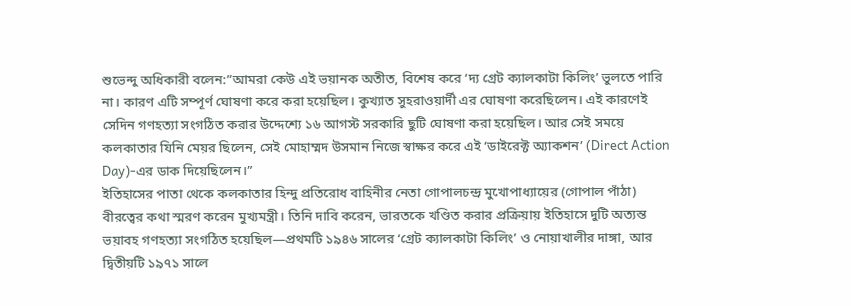শুভেন্দু অধিকারী বলেন:”আমরা কেউ এই ভয়ানক অতীত, বিশেষ করে ‘দ্য গ্রেট ক্যালকাটা কিলিং’ ভুলতে পারি না। কারণ এটি সম্পূর্ণ ঘোষণা করে করা হয়েছিল। কুখ্যাত সুহরাওয়ার্দী এর ঘোষণা করেছিলেন। এই কারণেই সেদিন গণহত্যা সংগঠিত করার উদ্দেশ্যে ১৬ আগস্ট সরকারি ছুটি ঘোষণা করা হয়েছিল। আর সেই সময়ে কলকাতার যিনি মেয়র ছিলেন, সেই মোহাম্মদ উসমান নিজে স্বাক্ষর করে এই ‘ডাইরেক্ট অ্যাকশন’ (Direct Action Day)-এর ডাক দিয়েছিলেন।”
ইতিহাসের পাতা থেকে কলকাতার হিন্দু প্রতিরোধ বাহিনীর নেতা গোপালচন্দ্র মুখোপাধ্যায়ের (গোপাল পাঁঠা) বীরত্বের কথা স্মরণ করেন মুখ্যমন্ত্রী। তিনি দাবি করেন, ভারতকে খণ্ডিত করার প্রক্রিয়ায় ইতিহাসে দুটি অত্যন্ত ভয়াবহ গণহত্যা সংগঠিত হয়েছিল—প্রথমটি ১৯৪৬ সালের ‘গ্রেট ক্যালকাটা কিলিং’ ও নোয়াখালীর দাঙ্গা, আর দ্বিতীয়টি ১৯৭১ সালে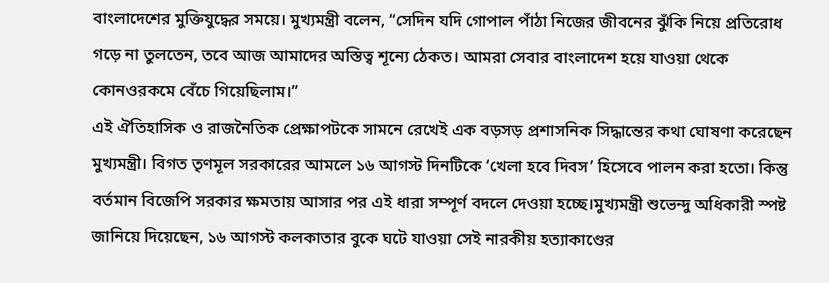বাংলাদেশের মুক্তিযুদ্ধের সময়ে। মুখ্যমন্ত্রী বলেন, “সেদিন যদি গোপাল পাঁঠা নিজের জীবনের ঝুঁকি নিয়ে প্রতিরোধ গড়ে না তুলতেন, তবে আজ আমাদের অস্তিত্ব শূন্যে ঠেকত। আমরা সেবার বাংলাদেশ হয়ে যাওয়া থেকে কোনওরকমে বেঁচে গিয়েছিলাম।”
এই ঐতিহাসিক ও রাজনৈতিক প্রেক্ষাপটকে সামনে রেখেই এক বড়সড় প্রশাসনিক সিদ্ধান্তের কথা ঘোষণা করেছেন মুখ্যমন্ত্রী। বিগত তৃণমূল সরকারের আমলে ১৬ আগস্ট দিনটিকে ‘খেলা হবে দিবস’ হিসেবে পালন করা হতো। কিন্তু বর্তমান বিজেপি সরকার ক্ষমতায় আসার পর এই ধারা সম্পূর্ণ বদলে দেওয়া হচ্ছে।মুখ্যমন্ত্রী শুভেন্দু অধিকারী স্পষ্ট জানিয়ে দিয়েছেন, ১৬ আগস্ট কলকাতার বুকে ঘটে যাওয়া সেই নারকীয় হত্যাকাণ্ডের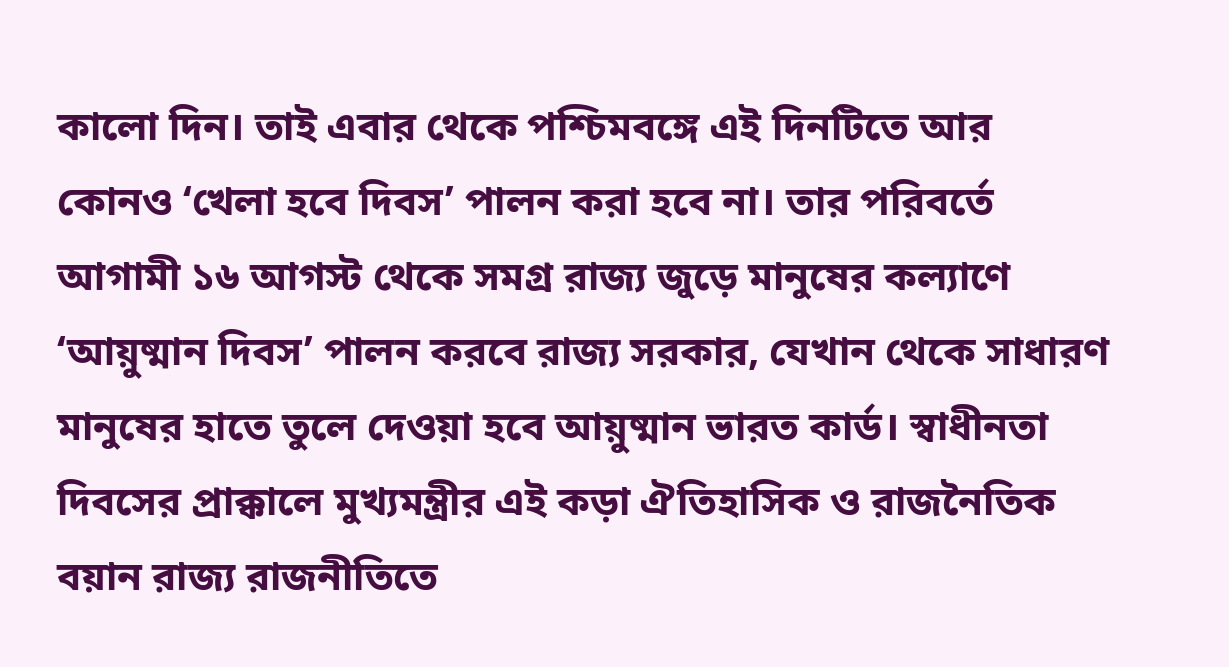কালো দিন। তাই এবার থেকে পশ্চিমবঙ্গে এই দিনটিতে আর কোনও ‘খেলা হবে দিবস’ পালন করা হবে না। তার পরিবর্তে আগামী ১৬ আগস্ট থেকে সমগ্র রাজ্য জুড়ে মানুষের কল্যাণে ‘আয়ুষ্মান দিবস’ পালন করবে রাজ্য সরকার, যেখান থেকে সাধারণ মানুষের হাতে তুলে দেওয়া হবে আয়ুষ্মান ভারত কার্ড। স্বাধীনতা দিবসের প্রাক্কালে মুখ্যমন্ত্রীর এই কড়া ঐতিহাসিক ও রাজনৈতিক বয়ান রাজ্য রাজনীতিতে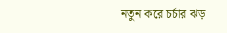নতুন করে চর্চার ঝড়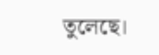তুলেছে।